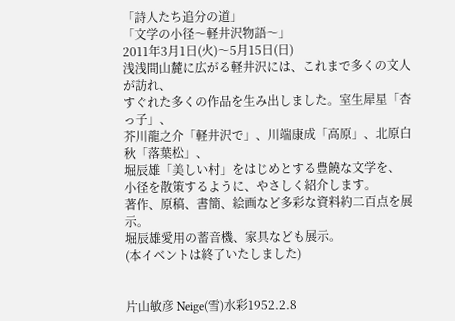「詩人たち追分の道」
「文学の小径〜軽井沢物語〜」
2011年3月1日(火)〜5月15日(日)
浅浅間山麓に広がる軽井沢には、これまで多くの文人が訪れ、
すぐれた多くの作品を生み出しました。室生犀星「杏っ子」、
芥川龍之介「軽井沢で」、川端康成「高原」、北原白秋「落葉松」、
堀辰雄「美しい村」をはじめとする豊饒な文学を、
小径を散策するように、やさしく紹介します。
著作、原稿、書簡、絵画など多彩な資料約二百点を展示。
堀辰雄愛用の蓄音機、家具なども展示。
(本イベントは終了いたしました)


片山敏彦 Neige(雪)水彩1952.2.8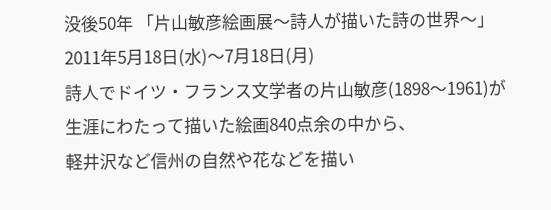没後50年 「片山敏彦絵画展〜詩人が描いた詩の世界〜」
2011年5月18日(水)〜7月18日(月)
詩人でドイツ・フランス文学者の片山敏彦(1898〜1961)が
生涯にわたって描いた絵画840点余の中から、
軽井沢など信州の自然や花などを描い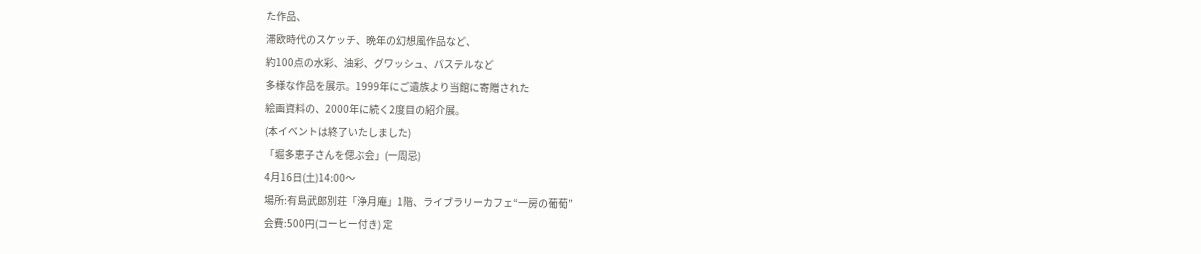た作品、
滞欧時代のスケッチ、晩年の幻想風作品など、
約100点の水彩、油彩、グワッシュ、パステルなど
多様な作品を展示。1999年にご遺族より当館に寄贈された
絵画資料の、2000年に続く2度目の紹介展。
(本イベントは終了いたしました)
「堀多恵子さんを偲ぶ会」(一周忌)
4月16日(土)14:00〜
場所:有島武郎別荘「浄月庵」1階、ライブラリーカフェ“一房の葡萄”
会費:500円(コーヒー付き) 定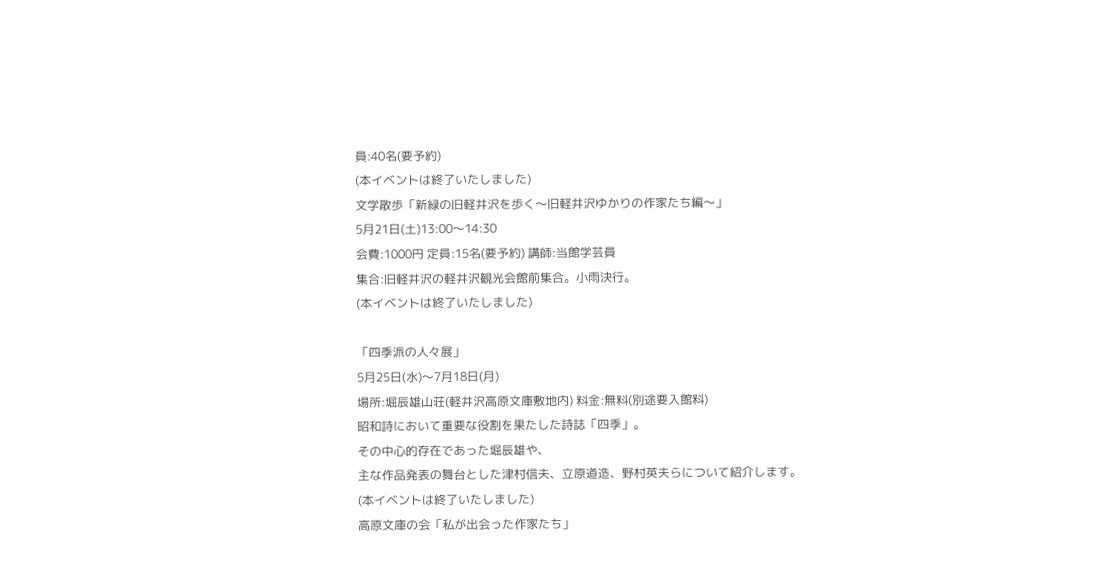員:40名(要予約)
(本イベントは終了いたしました)
文学散歩「新緑の旧軽井沢を歩く〜旧軽井沢ゆかりの作家たち編〜」
5月21日(土)13:00〜14:30
会費:1000円 定員:15名(要予約) 講師:当館学芸員
集合:旧軽井沢の軽井沢観光会館前集合。小雨決行。
(本イベントは終了いたしました)

「四季派の人々展」
5月25日(水)〜7月18日(月)
場所:堀辰雄山荘(軽井沢高原文庫敷地内) 料金:無料(別途要入館料)
昭和詩において重要な役割を果たした詩誌「四季」。
その中心的存在であった堀辰雄や、
主な作品発表の舞台とした津村信夫、立原道造、野村英夫らについて紹介します。
(本イベントは終了いたしました)
高原文庫の会「私が出会った作家たち」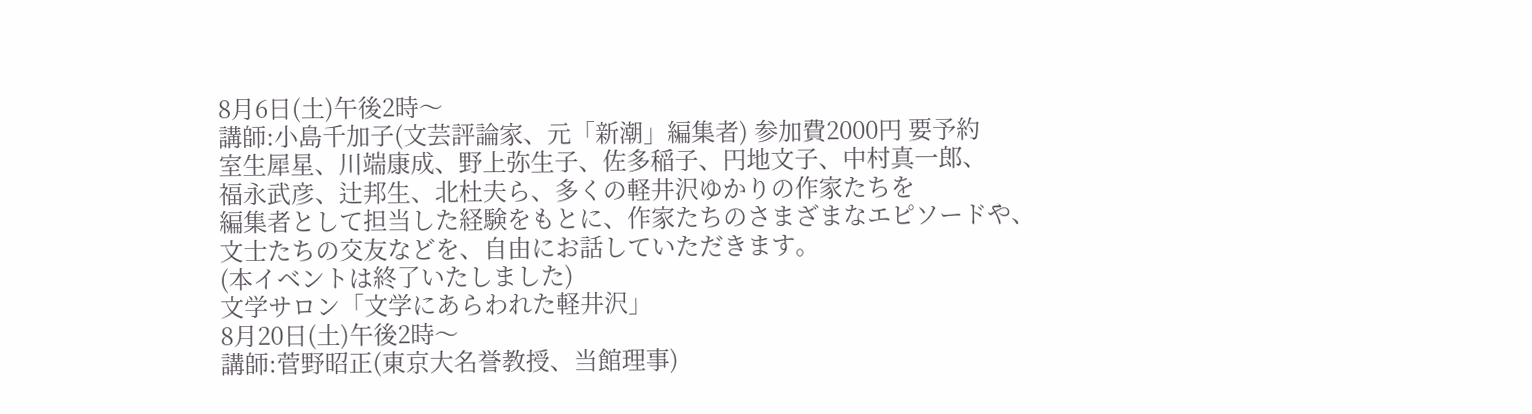8月6日(土)午後2時〜
講師:小島千加子(文芸評論家、元「新潮」編集者) 参加費2000円 要予約
室生犀星、川端康成、野上弥生子、佐多稲子、円地文子、中村真一郎、
福永武彦、辻邦生、北杜夫ら、多くの軽井沢ゆかりの作家たちを
編集者として担当した経験をもとに、作家たちのさまざまなエピソードや、
文士たちの交友などを、自由にお話していただきます。
(本イベントは終了いたしました)
文学サロン「文学にあらわれた軽井沢」
8月20日(土)午後2時〜
講師:菅野昭正(東京大名誉教授、当館理事)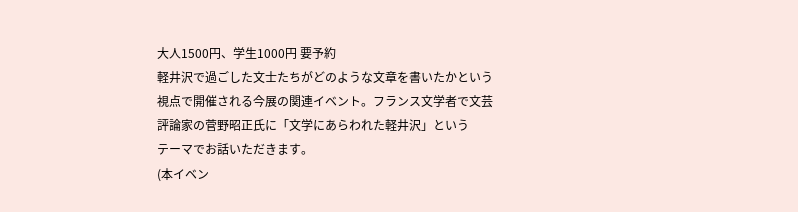大人1500円、学生1000円 要予約
軽井沢で過ごした文士たちがどのような文章を書いたかという
視点で開催される今展の関連イベント。フランス文学者で文芸
評論家の菅野昭正氏に「文学にあらわれた軽井沢」という
テーマでお話いただきます。
(本イベン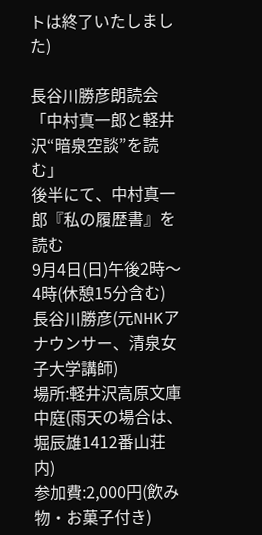トは終了いたしました)

長谷川勝彦朗読会「中村真一郎と軽井沢“暗泉空談”を読む」
後半にて、中村真一郎『私の履歴書』を読む
9月4日(日)午後2時〜4時(休憩15分含む)
長谷川勝彦(元NHKアナウンサー、清泉女子大学講師)
場所:軽井沢高原文庫中庭(雨天の場合は、堀辰雄1412番山荘内)
参加費:2,000円(飲み物・お菓子付き)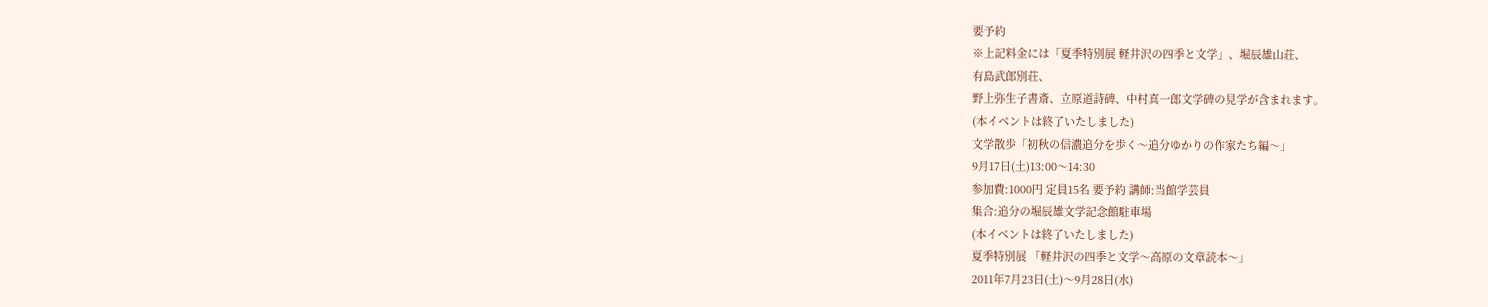要予約
※上記料金には「夏季特別展 軽井沢の四季と文学」、堀辰雄山荘、
有島武郎別荘、
野上弥生子書斎、立原道詩碑、中村真一郎文学碑の見学が含まれます。
(本イベントは終了いたしました)
文学散歩「初秋の信濃追分を歩く〜追分ゆかりの作家たち編〜」
9月17日(土)13:00〜14:30
参加費:1000円 定員15名 要予約 講師:当館学芸員
集合:追分の堀辰雄文学記念館駐車場
(本イベントは終了いたしました)
夏季特別展 「軽井沢の四季と文学〜高原の文章読本〜」
2011年7月23日(土)〜9月28日(水)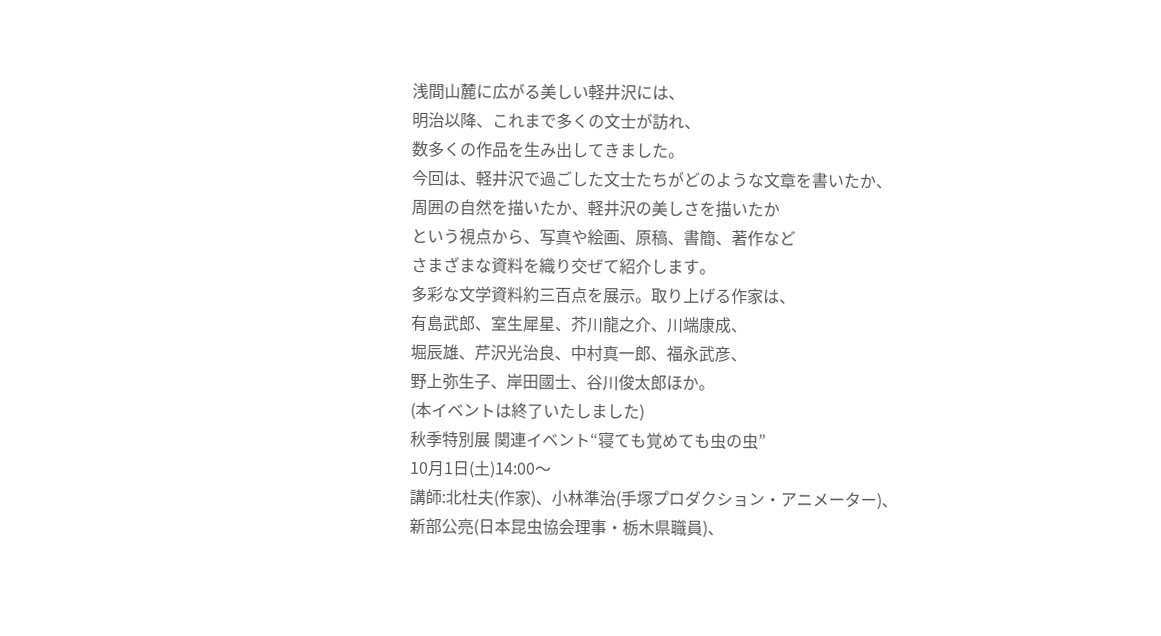浅間山麓に広がる美しい軽井沢には、
明治以降、これまで多くの文士が訪れ、
数多くの作品を生み出してきました。
今回は、軽井沢で過ごした文士たちがどのような文章を書いたか、
周囲の自然を描いたか、軽井沢の美しさを描いたか
という視点から、写真や絵画、原稿、書簡、著作など
さまざまな資料を織り交ぜて紹介します。
多彩な文学資料約三百点を展示。取り上げる作家は、
有島武郎、室生犀星、芥川龍之介、川端康成、
堀辰雄、芹沢光治良、中村真一郎、福永武彦、
野上弥生子、岸田國士、谷川俊太郎ほか。
(本イベントは終了いたしました)
秋季特別展 関連イベント“寝ても覚めても虫の虫”
10月1日(土)14:00〜
講師:北杜夫(作家)、小林準治(手塚プロダクション・アニメーター)、
新部公亮(日本昆虫協会理事・栃木県職員)、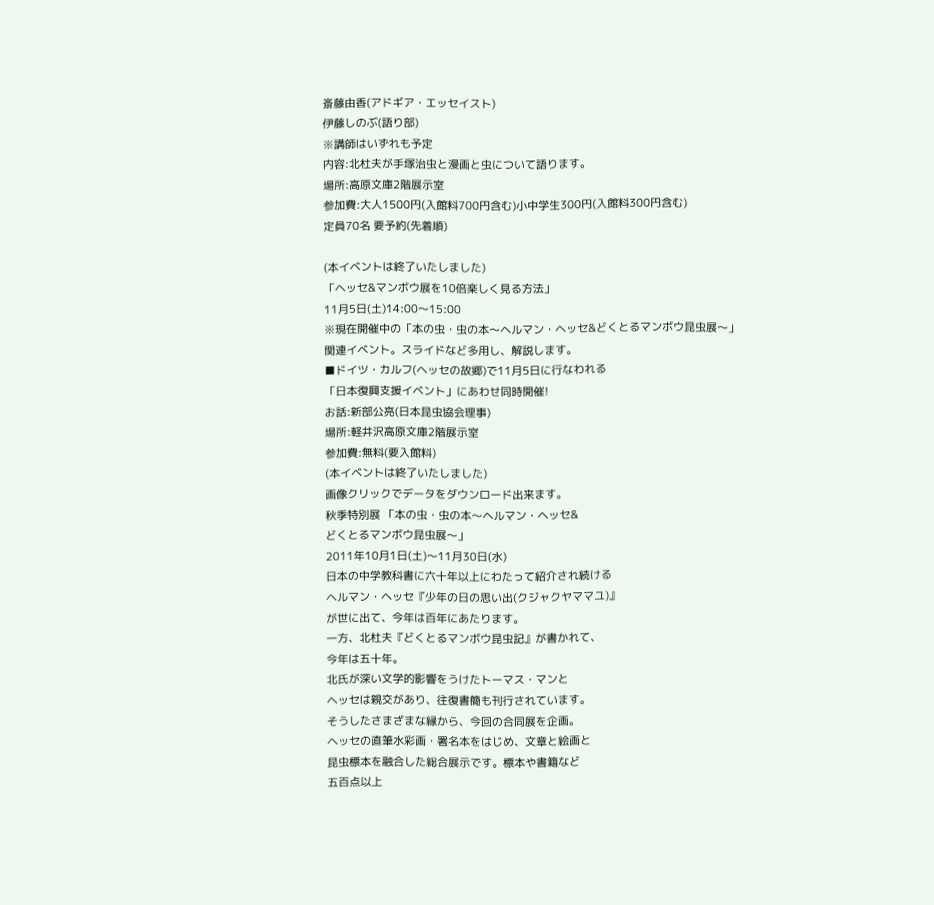斎藤由香(アドギア・エッセイスト)
伊藤しのぶ(語り部)
※講師はいずれも予定
内容:北杜夫が手塚治虫と漫画と虫について語ります。
場所:高原文庫2階展示室
参加費:大人1500円(入館料700円含む)小中学生300円(入館料300円含む)
定員70名 要予約(先着順)

(本イベントは終了いたしました)
「ヘッセ&マンボウ展を10倍楽しく見る方法」
11月5日(土)14:00〜15:00
※現在開催中の「本の虫・虫の本〜ヘルマン・ヘッセ&どくとるマンボウ昆虫展〜」
関連イベント。スライドなど多用し、解説します。
■ドイツ・カルフ(ヘッセの故郷)で11月5日に行なわれる
「日本復興支援イベント」にあわせ同時開催!
お話:新部公亮(日本昆虫協会理事)
場所:軽井沢高原文庫2階展示室
参加費:無料(要入館料)
(本イベントは終了いたしました)
画像クリックでデータをダウンロード出来ます。
秋季特別展 「本の虫・虫の本〜ヘルマン・ヘッセ&
どくとるマンボウ昆虫展〜」
2011年10月1日(土)〜11月30日(水)
日本の中学教科書に六十年以上にわたって紹介され続ける
ヘルマン・ヘッセ『少年の日の思い出(クジャクヤママユ)』
が世に出て、今年は百年にあたります。
一方、北杜夫『どくとるマンボウ昆虫記』が書かれて、
今年は五十年。
北氏が深い文学的影響をうけたトーマス・マンと
ヘッセは親交があり、往復書簡も刊行されています。
そうしたさまざまな縁から、今回の合同展を企画。
ヘッセの直筆水彩画・署名本をはじめ、文章と絵画と
昆虫標本を融合した総合展示です。標本や書籍など
五百点以上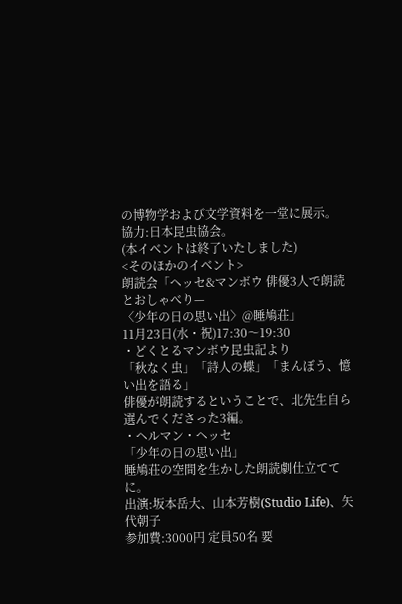の博物学および文学資料を一堂に展示。
協力:日本昆虫協会。
(本イベントは終了いたしました)
<そのほかのイベント>
朗読会「ヘッセ&マンボウ 俳優3人で朗読とおしゃべり—
〈少年の日の思い出〉@睡鳩荘」
11月23日(水・祝)17:30〜19:30
・どくとるマンボウ昆虫記より
「秋なく虫」「詩人の蝶」「まんぼう、憶い出を語る」
俳優が朗読するということで、北先生自ら選んでくださった3編。
・ヘルマン・ヘッセ
「少年の日の思い出」
睡鳩荘の空間を生かした朗読劇仕立ててに。
出演:坂本岳大、山本芳樹(Studio Life)、矢代朝子
参加費:3000円 定員50名 要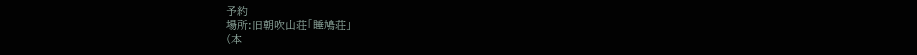予約
場所:旧朝吹山荘「睡鳩荘」
(本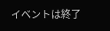イベントは終了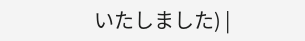いたしました) |